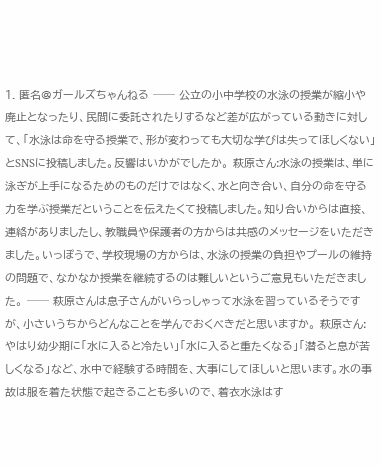1. 匿名@ガールズちゃんねる ── 公立の小中学校の水泳の授業が縮小や廃止となったり、民間に委託されたりするなど差が広がっている動きに対して、「水泳は命を守る授業で、形が変わっても大切な学びは失ってほしくない」とSNSに投稿しました。反響はいかがでしたか。 萩原さん:水泳の授業は、単に泳ぎが上手になるためのものだけではなく、水と向き合い、自分の命を守る力を学ぶ授業だということを伝えたくて投稿しました。知り合いからは直接、連絡がありましたし、教職員や保護者の方からは共感のメッセージをいただきました。いっぽうで、学校現場の方からは、水泳の授業の負担やプールの維持の問題で、なかなか授業を継続するのは難しいというご意見もいただきました。 ── 萩原さんは息子さんがいらっしゃって水泳を習っているそうですが、小さいうちからどんなことを学んでおくべきだと思いますか。 萩原さん:やはり幼少期に「水に入ると冷たい」「水に入ると重たくなる」「潜ると息が苦しくなる」など、水中で経験する時間を、大事にしてほしいと思います。水の事故は服を着た状態で起きることも多いので、着衣水泳はす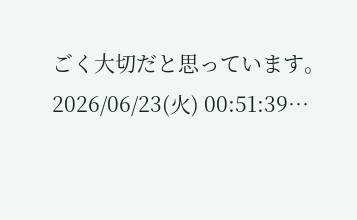ごく大切だと思っています。 2026/06/23(火) 00:51:39…